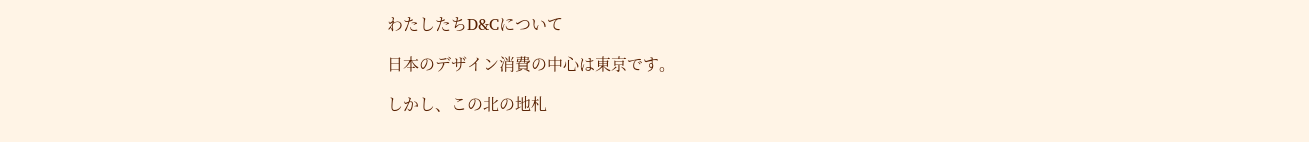わたしたちD&Cについて

日本のデザイン消費の中心は東京です。

しかし、この北の地札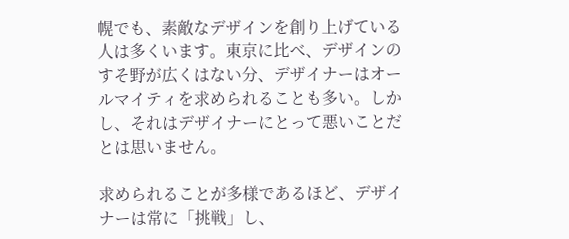幌でも、素敵なデザインを創り上げている人は多くいます。東京に比べ、デザインのすそ野が広くはない分、デザイナーはオールマイティを求められることも多い。しかし、それはデザイナーにとって悪いことだとは思いません。

求められることが多様であるほど、デザイナーは常に「挑戦」し、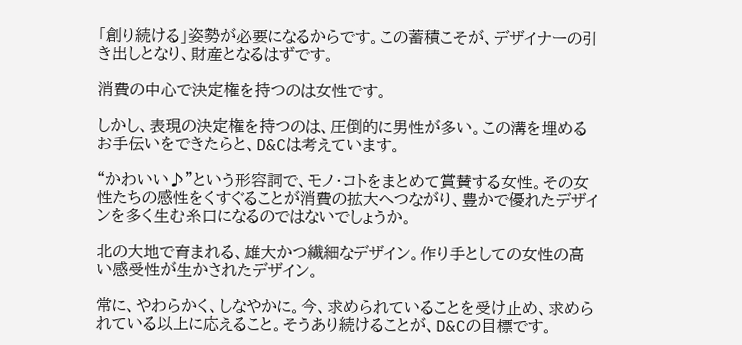「創り続ける」姿勢が必要になるからです。この蓄積こそが、デザイナーの引き出しとなり、財産となるはずです。

消費の中心で決定権を持つのは女性です。

しかし、表現の決定権を持つのは、圧倒的に男性が多い。この溝を埋めるお手伝いをできたらと、D&Cは考えています。

“かわいい♪”という形容詞で、モノ・コトをまとめて賞賛する女性。その女性たちの感性をくすぐることが消費の拡大へつながり、豊かで優れたデザインを多く生む糸口になるのではないでしょうか。

北の大地で育まれる、雄大かつ繊細なデザイン。作り手としての女性の高い感受性が生かされたデザイン。

常に、やわらかく、しなやかに。今、求められていることを受け止め、求められている以上に応えること。そうあり続けることが、D&Cの目標です。